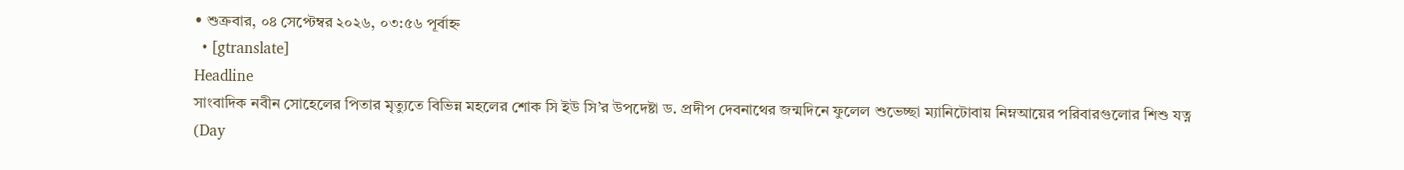• শুক্রবার, ০৪ সেপ্টেম্বর ২০২৬, ০৩:৫৬ পূর্বাহ্ন
  • [gtranslate]
Headline
সাংবাদিক নবীন সোহেলের পিতার মৃত্যুতে বিভিন্ন মহলের শোক সি ইউ সি’র উপদেষ্টা ড. প্রদীপ দেবনাথের জন্মদিনে ফুলেল শুভেচ্ছা ম্যানিটোবায় নিম্নআয়ের পরিবারগুলোর শিশু যত্ন (Day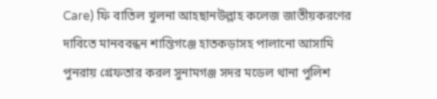Care) ফি বাতিল খুলনা আহছানউল্লাহ কলেজ জাতীয়করণের দাবিতে মানববন্ধন শান্তিগঞ্জে হাতকড়াসহ পালানো আসামি পুনরায় গ্রেফতার করল সুনামগঞ্জ সদর মডেল থানা পুলিশ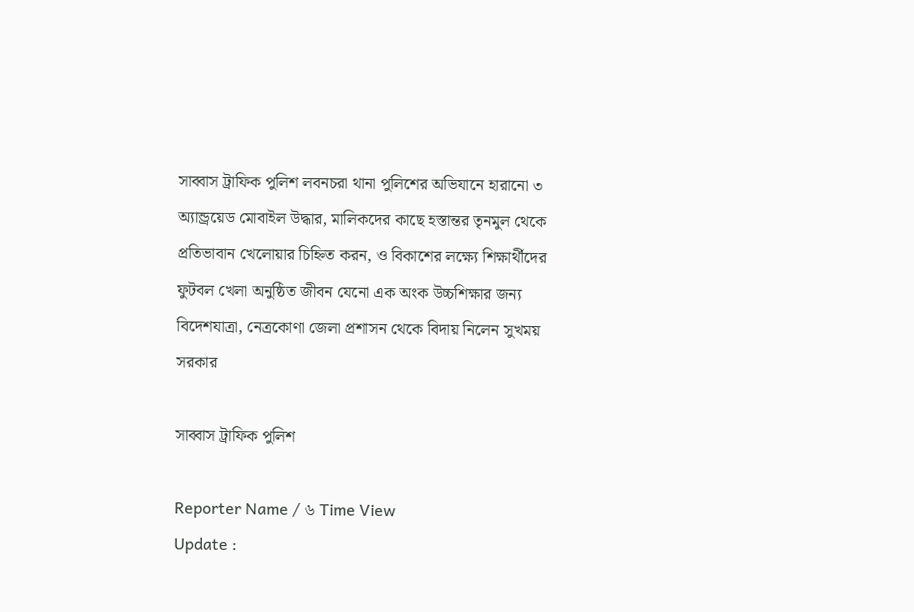সাব্বাস ট্রাফিক পুলিশ লবনচরা থানা পুলিশের অভিযানে হারানো ৩ অ্যান্ড্রয়েড মোবাইল উদ্ধার, মালিকদের কাছে হস্তান্তর তৃনমুল থেকে প্রতিভাবান খেলোয়ার চিহ্নিত করন, ও বিকাশের লক্ষ্যে শিক্ষার্থীদের ফুটবল খেলা অনুষ্ঠিত জীবন যেনো এক অংক উচ্চশিক্ষার জন্য বিদেশযাত্রা, নেত্রকোণা জেলা প্রশাসন থেকে বিদায় নিলেন সুখময় সরকার

সাব্বাস ট্রাফিক পুলিশ

Reporter Name / ৬ Time View
Update :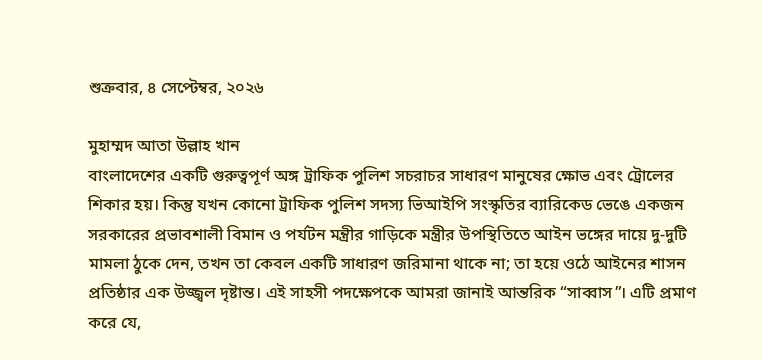শুক্রবার, ৪ সেপ্টেম্বর, ২০২৬

মুহাম্মদ আতা উল্লাহ খান
বাংলাদেশের একটি গুরুত্বপূর্ণ অঙ্গ ট্রাফিক পুলিশ সচরাচর সাধারণ মানুষের ক্ষোভ এবং ট্রোলের শিকার হয়। কিন্তু যখন কোনো ট্রাফিক পুলিশ সদস্য ভিআইপি সংস্কৃতির ব্যারিকেড ভেঙে একজন সরকারের প্রভাবশালী বিমান ও পর্যটন মন্ত্রীর গাড়িকে মন্ত্রীর উপস্থিতিতে আইন ভঙ্গের দায়ে দু-দুটি মামলা ঠুকে দেন, তখন তা কেবল একটি সাধারণ জরিমানা থাকে না; তা হয়ে ওঠে আইনের শাসন প্রতিষ্ঠার এক উজ্জ্বল দৃষ্টান্ত। এই সাহসী পদক্ষেপকে আমরা জানাই আন্তরিক “সাব্বাস”। এটি প্রমাণ করে যে,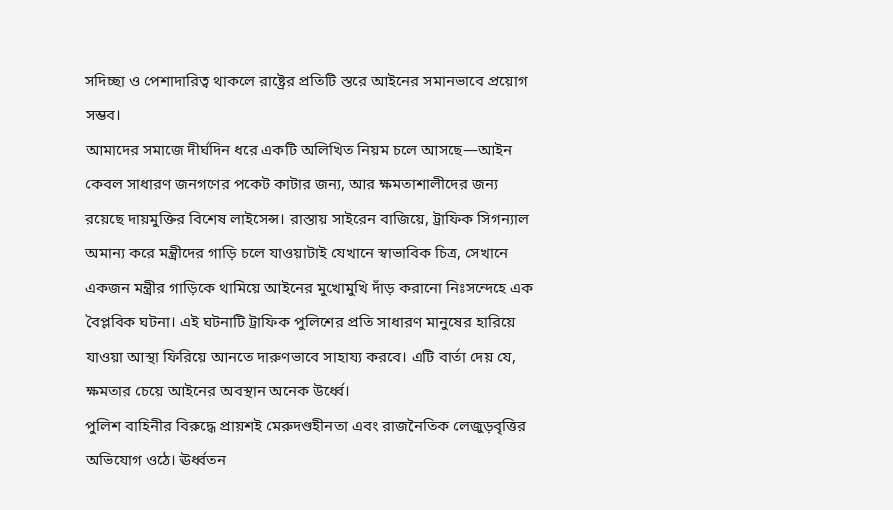সদিচ্ছা ও পেশাদারিত্ব থাকলে রাষ্ট্রের প্রতিটি স্তরে আইনের সমানভাবে প্রয়োগ সম্ভব।
আমাদের সমাজে দীর্ঘদিন ধরে একটি অলিখিত নিয়ম চলে আসছে—আইন কেবল সাধারণ জনগণের পকেট কাটার জন্য, আর ক্ষমতাশালীদের জন্য রয়েছে দায়মুক্তির বিশেষ লাইসেন্স। রাস্তায় সাইরেন বাজিয়ে, ট্রাফিক সিগন্যাল অমান্য করে মন্ত্রীদের গাড়ি চলে যাওয়াটাই যেখানে স্বাভাবিক চিত্র, সেখানে একজন মন্ত্রীর গাড়িকে থামিয়ে আইনের মুখোমুখি দাঁড় করানো নিঃসন্দেহে এক বৈপ্লবিক ঘটনা। এই ঘটনাটি ট্রাফিক পুলিশের প্রতি সাধারণ মানুষের হারিয়ে যাওয়া আস্থা ফিরিয়ে আনতে দারুণভাবে সাহায্য করবে। এটি বার্তা দেয় যে, ক্ষমতার চেয়ে আইনের অবস্থান অনেক উর্ধ্বে।
পুলিশ বাহিনীর বিরুদ্ধে প্রায়শই মেরুদণ্ডহীনতা এবং রাজনৈতিক লেজুড়বৃত্তির অভিযোগ ওঠে। ঊর্ধ্বতন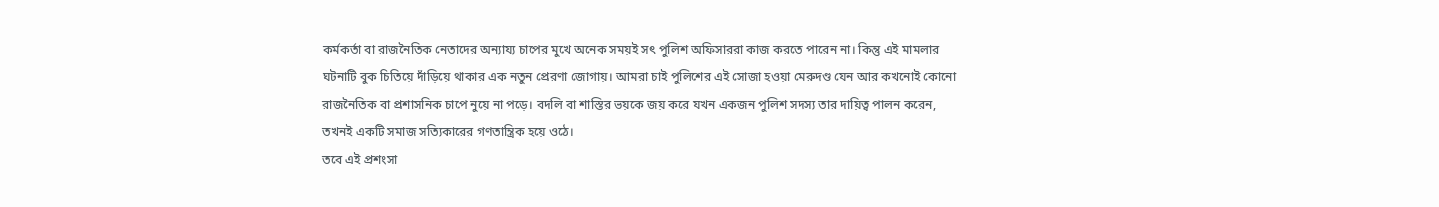কর্মকর্তা বা রাজনৈতিক নেতাদের অন্যায্য চাপের মুখে অনেক সময়ই সৎ পুলিশ অফিসাররা কাজ করতে পারেন না। কিন্তু এই মামলার ঘটনাটি বুক চিতিয়ে দাঁড়িয়ে থাকার এক নতুন প্রেরণা জোগায়। আমরা চাই পুলিশের এই সোজা হওয়া মেরুদণ্ড যেন আর কখনোই কোনো রাজনৈতিক বা প্রশাসনিক চাপে নুয়ে না পড়ে। বদলি বা শাস্তির ভয়কে জয় করে যখন একজন পুলিশ সদস্য তার দায়িত্ব পালন করেন, তখনই একটি সমাজ সত্যিকারের গণতান্ত্রিক হয়ে ওঠে।
তবে এই প্রশংসা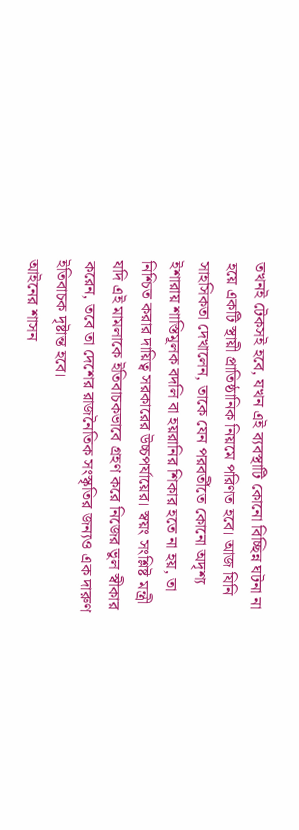তখনই টেকসই হবে, যখন এই ব্যবস্থাটি কোনো বিচ্ছিন্ন ঘটনা না হয়ে একটি স্থায়ী প্রাতিষ্ঠানিক নিয়মে পরিণত হবে। আজ যিনি সাহসিকতা দেখালেন, তাকে যেন পরবর্তীতে কোনো অদৃশ্য ইশারায় শাস্তিমূলক বদলি বা হয়রানির শিকার হতে না হয়, তা নিশ্চিত করার দায়িত্ব সরকারের উচ্চপর্যায়ের। স্বয়ং সংশ্লিষ্ট মন্ত্রী যদি এই মামলাকে ইতিবাচকভাবে গ্রহণ করে নিজের ভুল স্বীকার করেন, তবে তা দেশের রাজনৈতিক সংস্কৃতির জন্যও এক দারুণ ইতিবাচক দৃষ্টান্ত হবে।
আইনের শাসন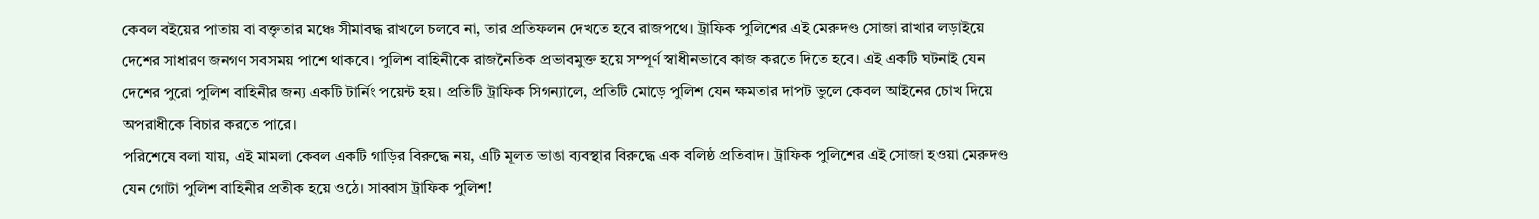কেবল বইয়ের পাতায় বা বক্তৃতার মঞ্চে সীমাবদ্ধ রাখলে চলবে না, তার প্রতিফলন দেখতে হবে রাজপথে। ট্রাফিক পুলিশের এই মেরুদণ্ড সোজা রাখার লড়াইয়ে দেশের সাধারণ জনগণ সবসময় পাশে থাকবে। পুলিশ বাহিনীকে রাজনৈতিক প্রভাবমুক্ত হয়ে সম্পূর্ণ স্বাধীনভাবে কাজ করতে দিতে হবে। এই একটি ঘটনাই যেন দেশের পুরো পুলিশ বাহিনীর জন্য একটি টার্নিং পয়েন্ট হয়। প্রতিটি ট্রাফিক সিগন্যালে, প্রতিটি মোড়ে পুলিশ যেন ক্ষমতার দাপট ভুলে কেবল আইনের চোখ দিয়ে অপরাধীকে বিচার করতে পারে।
পরিশেষে বলা যায়, এই মামলা কেবল একটি গাড়ির বিরুদ্ধে নয়, এটি মূলত ভাঙা ব্যবস্থার বিরুদ্ধে এক বলিষ্ঠ প্রতিবাদ। ট্রাফিক পুলিশের এই সোজা হওয়া মেরুদণ্ড যেন গোটা পুলিশ বাহিনীর প্রতীক হয়ে ওঠে। সাব্বাস ট্রাফিক পুলিশ!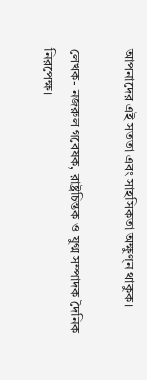আপনাদের এই সততা এবং সাহসিকতা অক্ষুণ্ন থাকুক।

লেখক- নজরুল গবেষক, রাষ্ট্রচিন্তক ও যুগ্ম সম্পাদক দৈনিক নিরপেক্ষ।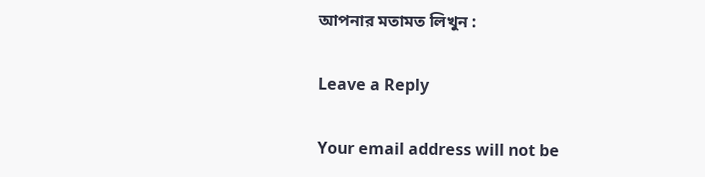আপনার মতামত লিখুন :

Leave a Reply

Your email address will not be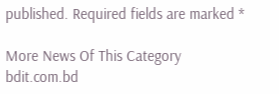published. Required fields are marked *

More News Of This Category
bdit.com.bd